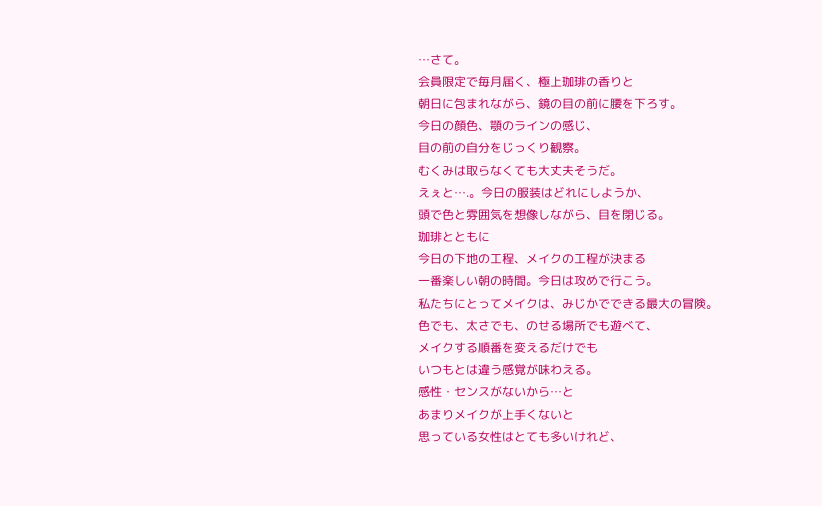…さて。
会員限定で毎月届く、極上珈琲の香りと
朝日に包まれながら、鏡の目の前に腰を下ろす。
今日の顔色、顎のラインの感じ、
目の前の自分をじっくり観察。
むくみは取らなくても大丈夫そうだ。
えぇと….。今日の服装はどれにしようか、
頭で色と雰囲気を想像しながら、目を閉じる。
珈琲とともに
今日の下地の工程、メイクの工程が決まる
一番楽しい朝の時間。今日は攻めで行こう。
私たちにとってメイクは、みじかでできる最大の冒険。
色でも、太さでも、のせる場所でも遊べて、
メイクする順番を変えるだけでも
いつもとは違う感覚が味わえる。
感性・センスがないから…と
あまりメイクが上手くないと
思っている女性はとても多いけれど、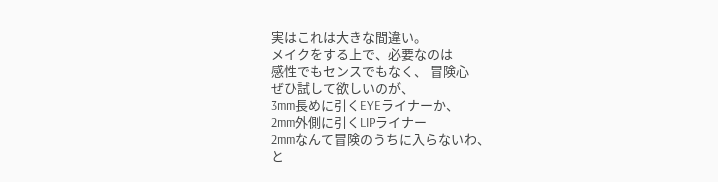実はこれは大きな間違い。
メイクをする上で、必要なのは
感性でもセンスでもなく、 冒険心
ぜひ試して欲しいのが、
3mm長めに引くEYEライナーか、
2mm外側に引くLIPライナー
2mmなんて冒険のうちに入らないわ、
と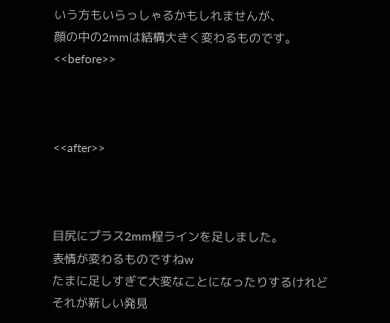いう方もいらっしゃるかもしれませんが、
顔の中の2mmは結構大きく変わるものです。
<<before>>



<<after>>



目尻にプラス2mm程ラインを足しました。
表情が変わるものですねw
たまに足しすぎて大変なことになったりするけれど
それが新しい発見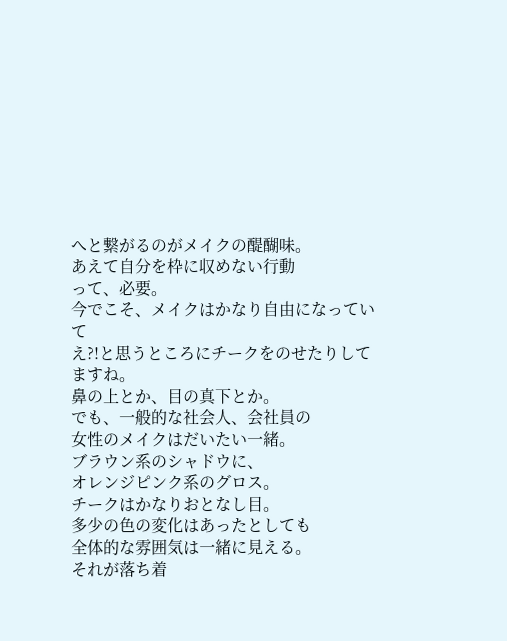へと繋がるのがメイクの醍醐味。
あえて自分を枠に収めない行動
って、必要。
今でこそ、メイクはかなり自由になっていて
え?!と思うところにチークをのせたりしてますね。
鼻の上とか、目の真下とか。
でも、一般的な社会人、会社員の
女性のメイクはだいたい一緒。
ブラウン系のシャドウに、
オレンジピンク系のグロス。
チークはかなりおとなし目。
多少の色の変化はあったとしても
全体的な雰囲気は一緒に見える。
それが落ち着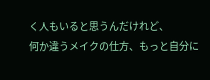く人もいると思うんだけれど、
何か違うメイクの仕方、もっと自分に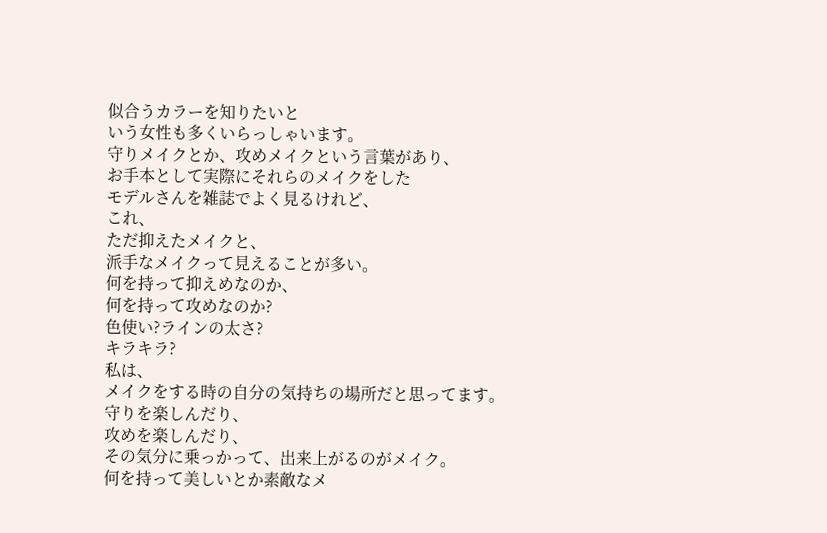似合うカラーを知りたいと
いう女性も多くいらっしゃいます。
守りメイクとか、攻めメイクという言葉があり、
お手本として実際にそれらのメイクをした
モデルさんを雑誌でよく見るけれど、
これ、
ただ抑えたメイクと、
派手なメイクって見えることが多い。
何を持って抑えめなのか、
何を持って攻めなのか?
色使い?ラインの太さ?
キラキラ?
私は、
メイクをする時の自分の気持ちの場所だと思ってます。
守りを楽しんだり、
攻めを楽しんだり、
その気分に乗っかって、出来上がるのがメイク。
何を持って美しいとか素敵なメ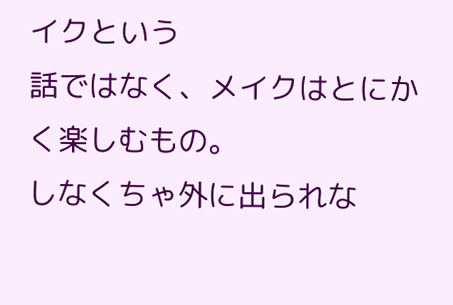イクという
話ではなく、メイクはとにかく楽しむもの。
しなくちゃ外に出られな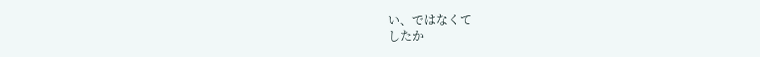い、ではなくて
したか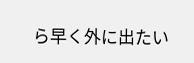ら早く外に出たい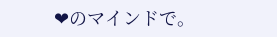❤のマインドで。